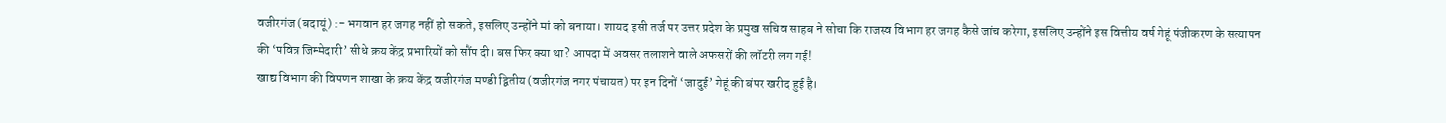वजीरगंज (बदायूं) :- भगवान हर जगह नहीं हो सकते, इसलिए उन्होंने मां को बनाया। शायद इसी तर्ज पर उत्तर प्रदेश के प्रमुख सचिव साहब ने सोचा कि राजस्व विभाग हर जगह कैसे जांच करेगा, इसलिए उन्होंने इस वित्तीय वर्ष गेहूं पंजीकरण के सत्यापन की ‘पवित्र जिम्मेदारी’ सीधे क्रय केंद्र प्रभारियों को सौंप दी। बस फिर क्या था? आपदा में अवसर तलाशने वाले अफसरों की लॉटरी लग गई!
खाद्य विभाग की विपणन शाखा के क्रय केंद्र वजीरगंज मण्डी द्वितीय (वजीरगंज नगर पंचायत) पर इन दिनों ‘जादुई’ गेहूं की बंपर खरीद हुई है।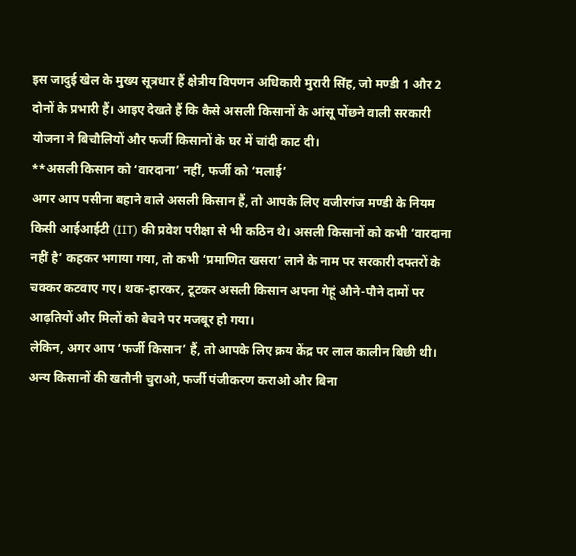इस जादुई खेल के मुख्य सूत्रधार हैं क्षेत्रीय विपणन अधिकारी मुरारी सिंह, जो मण्डी 1 और 2 दोनों के प्रभारी हैं। आइए देखते हैं कि कैसे असली किसानों के आंसू पोंछने वाली सरकारी योजना ने बिचौलियों और फर्जी किसानों के घर में चांदी काट दी।
**असली किसान को ‘वारदाना’ नहीं, फर्जी को ‘मलाई’
अगर आप पसीना बहाने वाले असली किसान हैं, तो आपके लिए वजीरगंज मण्डी के नियम किसी आईआईटी (IIT) की प्रवेश परीक्षा से भी कठिन थे। असली किसानों को कभी ‘वारदाना नहीं है’ कहकर भगाया गया, तो कभी ‘प्रमाणित खसरा’ लाने के नाम पर सरकारी दफ्तरों के चक्कर कटवाए गए। थक-हारकर, टूटकर असली किसान अपना गेहूं औने-पौने दामों पर आढ़तियों और मिलों को बेचने पर मजबूर हो गया।
लेकिन, अगर आप ‘फर्जी किसान’ हैं, तो आपके लिए क्रय केंद्र पर लाल कालीन बिछी थी। अन्य किसानों की खतौनी चुराओ, फर्जी पंजीकरण कराओ और बिना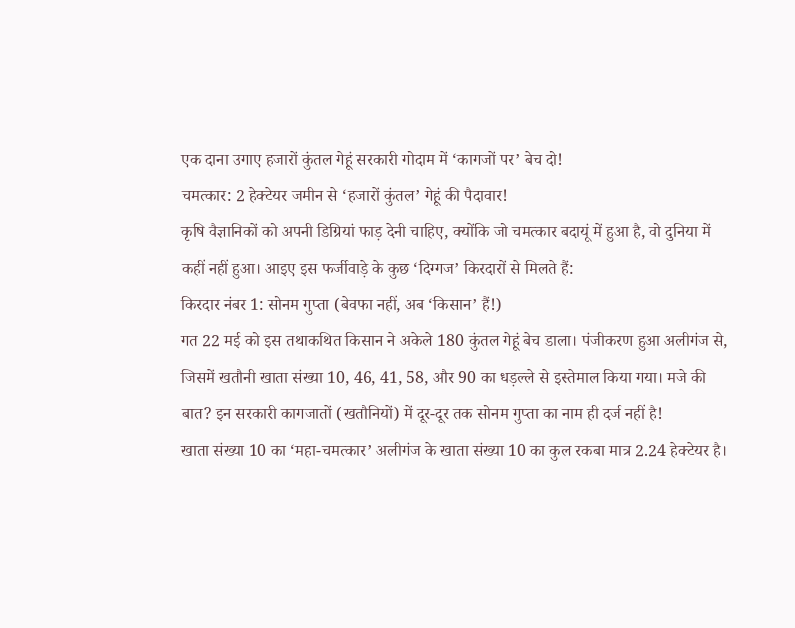एक दाना उगाए हजारों कुंतल गेहूं सरकारी गोदाम में ‘कागजों पर’ बेच दो!
चमत्कार: 2 हेक्टेयर जमीन से ‘हजारों कुंतल’ गेहूं की पैदावार!
कृषि वैज्ञानिकों को अपनी डिग्रियां फाड़ देनी चाहिए, क्योंकि जो चमत्कार बदायूं में हुआ है, वो दुनिया में कहीं नहीं हुआ। आइए इस फर्जीवाड़े के कुछ ‘दिग्गज’ किरदारों से मिलते हैं:
किरदार नंबर 1: सोनम गुप्ता (बेवफा नहीं, अब ‘किसान’ हैं!)
गत 22 मई को इस तथाकथित किसान ने अकेले 180 कुंतल गेहूं बेच डाला। पंजीकरण हुआ अलीगंज से, जिसमें खतौनी खाता संख्या 10, 46, 41, 58, और 90 का धड़ल्ले से इस्तेमाल किया गया। मजे की बात? इन सरकारी कागजातों (खतौनियों) में दूर-दूर तक सोनम गुप्ता का नाम ही दर्ज नहीं है!
खाता संख्या 10 का ‘महा-चमत्कार’ अलीगंज के खाता संख्या 10 का कुल रकबा मात्र 2.24 हेक्टेयर है।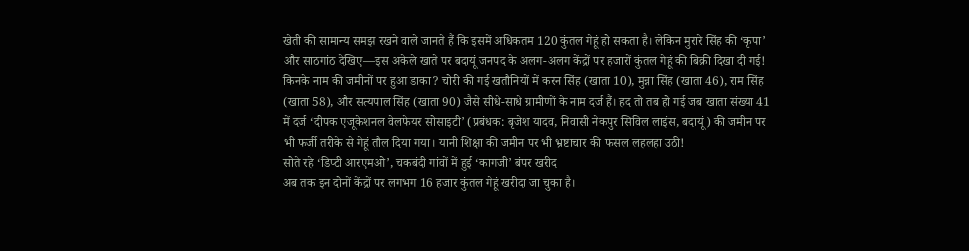खेती की सामान्य समझ रखने वाले जानते हैं कि इसमें अधिकतम 120 कुंतल गेहूं हो सकता है। लेकिन मुरारे सिंह की ‘कृपा’ और साठगांठ देखिए—इस अकेले खाते पर बदायूं जनपद के अलग-अलग केंद्रों पर हजारों कुंतल गेहूं की बिक्री दिखा दी गई!
किनके नाम की जमीनों पर हुआ डाका? चोरी की गई खतौनियों में करन सिंह (खाता 10), मुन्ना सिंह (खाता 46), राम सिंह (खाता 58), और सत्यपाल सिंह (खाता 90) जैसे सीधे-साधे ग्रामीणों के नाम दर्ज हैं। हद तो तब हो गई जब खाता संख्या 41 में दर्ज ‘दीपक एजूकेशनल वेलफेयर सोसाइटी’ (प्रबंधक: बृजेश यादव, निवासी नेकपुर सिविल लाइंस, बदायूं) की जमीन पर भी फर्जी तरीके से गेहूं तौल दिया गया। यानी शिक्षा की जमीन पर भी भ्रष्टाचार की फसल लहलहा उठी!
सोते रहे ‘डिप्टी आरएमओ’, चकबंदी गांवों में हुई ‘कागजी’ बंपर खरीद
अब तक इन दोनों केंद्रों पर लगभग 16 हजार कुंतल गेहूं खरीदा जा चुका है।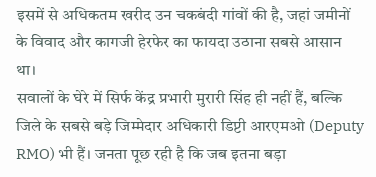इसमें से अधिकतम खरीद उन चकबंदी गांवों की है, जहां जमीनों के विवाद और कागजी हेरफेर का फायदा उठाना सबसे आसान था।
सवालों के घेरे में सिर्फ केंद्र प्रभारी मुरारी सिंह ही नहीं हैं, बल्कि जिले के सबसे बड़े जिम्मेदार अधिकारी डिप्टी आरएमओ (Deputy RMO) भी हैं। जनता पूछ रही है कि जब इतना बड़ा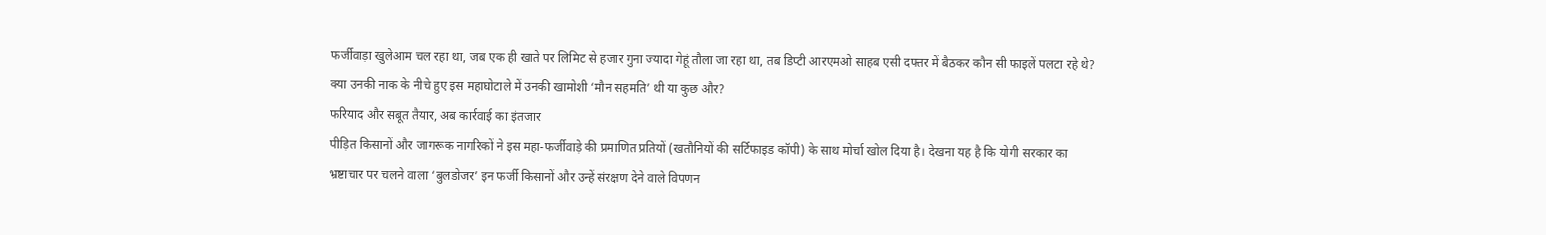फर्जीवाड़ा खुलेआम चल रहा था, जब एक ही खाते पर लिमिट से हजार गुना ज्यादा गेहूं तौला जा रहा था, तब डिप्टी आरएमओ साहब एसी दफ्तर में बैठकर कौन सी फाइलें पलटा रहे थे? क्या उनकी नाक के नीचे हुए इस महाघोटाले में उनकी खामोशी ‘मौन सहमति’ थी या कुछ और?
फरियाद और सबूत तैयार, अब कार्रवाई का इंतजार
पीड़ित किसानों और जागरूक नागरिकों ने इस महा-फर्जीवाड़े की प्रमाणित प्रतियों (खतौनियों की सर्टिफाइड कॉपी) के साथ मोर्चा खोल दिया है। देखना यह है कि योगी सरकार का भ्रष्टाचार पर चलने वाला ‘बुलडोजर’ इन फर्जी किसानों और उन्हें संरक्षण देने वाले विपणन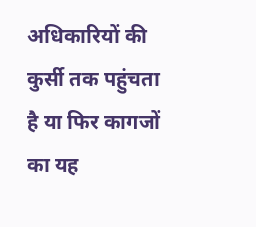अधिकारियों की कुर्सी तक पहुंचता है या फिर कागजों का यह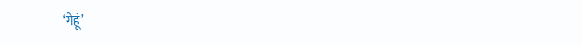‘गेहूं’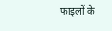फाइलों के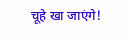चूहे खा जाएंगे!